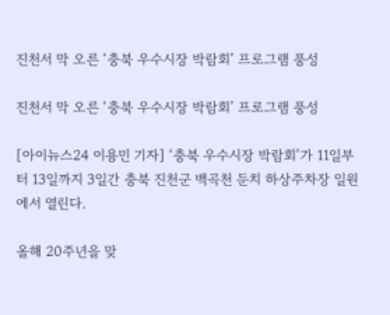진천서 막 오른 ‘충북 우수시장 박람회’ 프로그램 풍성

진천서 막 오른 ‘충북 우수시장 박람회’ 프로그램 풍성

[아이뉴스24 이용민 기자] ‘충북 우수시장 박람회’가 11일부터 13일까지 3일간 충북 진천군 백곡천 둔치 하상주차장 일원에서 열린다.

올해 20주년을 맞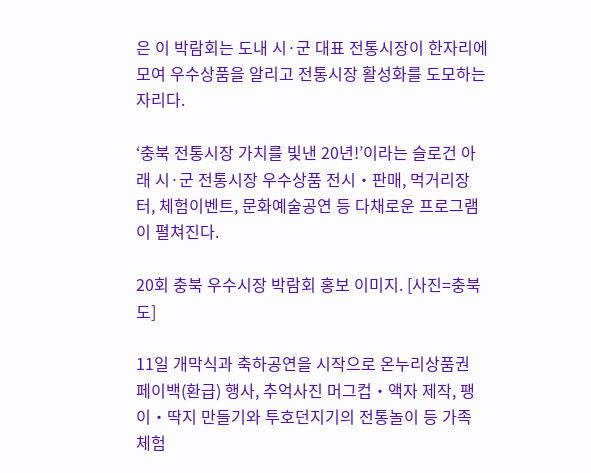은 이 박람회는 도내 시·군 대표 전통시장이 한자리에 모여 우수상품을 알리고 전통시장 활성화를 도모하는 자리다.

‘충북 전통시장 가치를 빛낸 20년!’이라는 슬로건 아래 시·군 전통시장 우수상품 전시‧판매, 먹거리장터, 체험이벤트, 문화예술공연 등 다채로운 프로그램이 펼쳐진다.

20회 충북 우수시장 박람회 홍보 이미지. [사진=충북도]

11일 개막식과 축하공연을 시작으로 온누리상품권 페이백(환급) 행사, 추억사진 머그컵‧액자 제작, 팽이‧딱지 만들기와 투호던지기의 전통놀이 등 가족 체험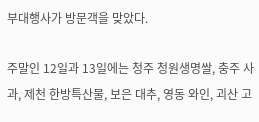부대행사가 방문객을 맞았다.

주말인 12일과 13일에는 청주 청원생명쌀, 충주 사과, 제천 한방특산물, 보은 대추, 영동 와인, 괴산 고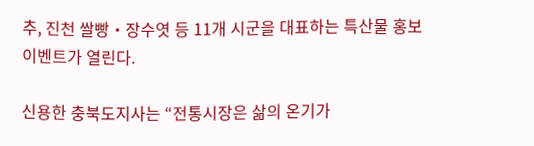추, 진천 쌀빵‧장수엿 등 11개 시군을 대표하는 특산물 홍보 이벤트가 열린다.

신용한 충북도지사는 “전통시장은 삶의 온기가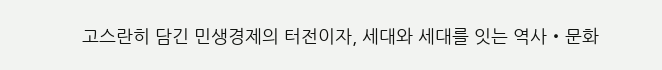고스란히 담긴 민생경제의 터전이자, 세대와 세대를 잇는 역사‧문화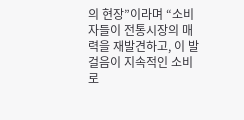의 현장”이라며 “소비자들이 전통시장의 매력을 재발견하고, 이 발걸음이 지속적인 소비로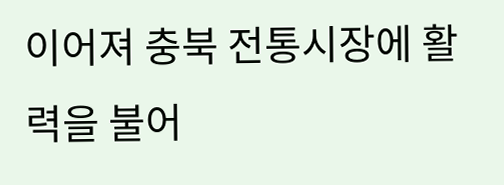이어져 충북 전통시장에 활력을 불어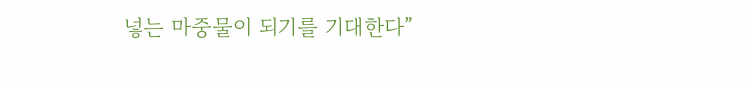넣는 마중물이 되기를 기대한다”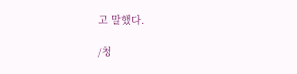고 말했다.

/청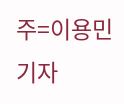주=이용민 기자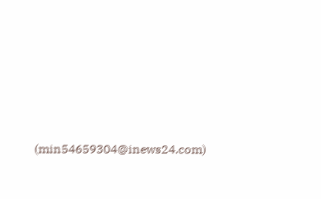(min54659304@inews24.com)